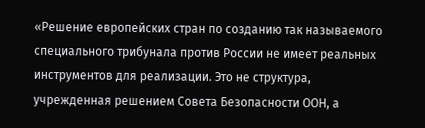«Решение европейских стран по созданию так называемого специального трибунала против России не имеет реальных инструментов для реализации. Это не структура, учрежденная решением Совета Безопасности ООН, а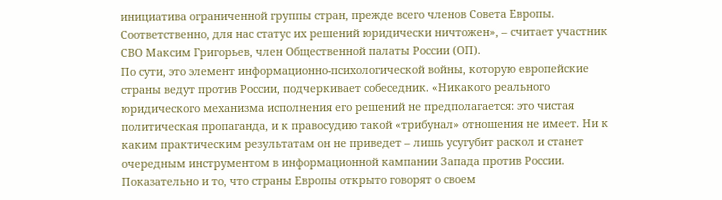инициатива ограниченной группы стран, прежде всего членов Совета Европы. Соответственно, для нас статус их решений юридически ничтожен», – считает участник СВО Максим Григорьев, член Общественной палаты России (ОП).
По сути, это элемент информационно-психологической войны, которую европейские страны ведут против России, подчеркивает собеседник. «Никакого реального юридического механизма исполнения его решений не предполагается: это чистая политическая пропаганда, и к правосудию такой «трибунал» отношения не имеет. Ни к каким практическим результатам он не приведет – лишь усугубит раскол и станет очередным инструментом в информационной кампании Запада против России. Показательно и то, что страны Европы открыто говорят о своем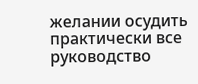желании осудить практически все руководство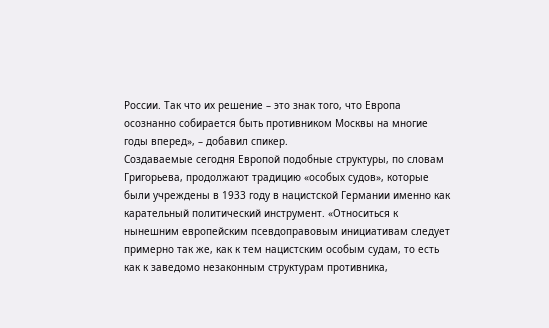России. Так что их решение – это знак того, что Европа осознанно собирается быть противником Москвы на многие годы вперед», – добавил спикер.
Создаваемые сегодня Европой подобные структуры, по словам Григорьева, продолжают традицию «особых судов», которые были учреждены в 1933 году в нацистской Германии именно как карательный политический инструмент. «Относиться к нынешним европейским псевдоправовым инициативам следует примерно так же, как к тем нацистским особым судам, то есть как к заведомо незаконным структурам противника,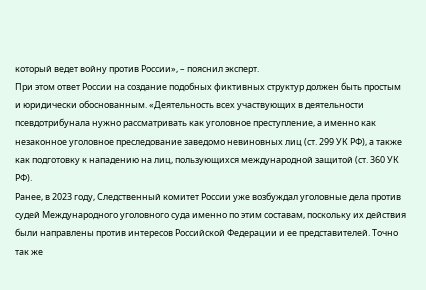который ведет войну против России», – пояснил эксперт.
При этом ответ России на создание подобных фиктивных структур должен быть простым и юридически обоснованным. «Деятельность всех участвующих в деятельности псевдотрибунала нужно рассматривать как уголовное преступление, а именно как незаконное уголовное преследование заведомо невиновных лиц (ст. 299 УК РФ), а также как подготовку к нападению на лиц, пользующихся международной защитой (ст. 360 УК РФ).
Ранее, в 2023 году, Следственный комитет России уже возбуждал уголовные дела против судей Международного уголовного суда именно по этим составам, поскольку их действия были направлены против интересов Российской Федерации и ее представителей. Точно так же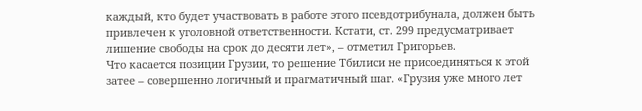каждый, кто будет участвовать в работе этого псевдотрибунала, должен быть привлечен к уголовной ответственности. Кстати, ст. 299 предусматривает лишение свободы на срок до десяти лет», – отметил Григорьев.
Что касается позиции Грузии, то решение Тбилиси не присоединяться к этой затее – совершенно логичный и прагматичный шаг. «Грузия уже много лет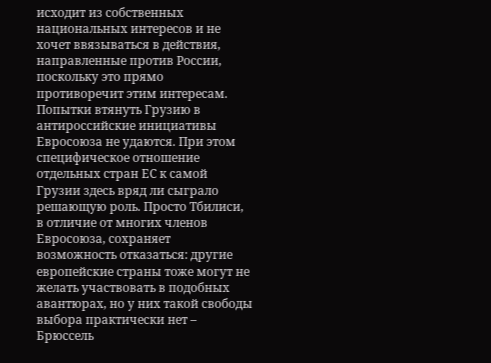исходит из собственных национальных интересов и не хочет ввязываться в действия, направленные против России, поскольку это прямо противоречит этим интересам. Попытки втянуть Грузию в антироссийские инициативы Евросоюза не удаются. При этом специфическое отношение отдельных стран ЕС к самой Грузии здесь вряд ли сыграло решающую роль. Просто Тбилиси, в отличие от многих членов Евросоюза, сохраняет возможность отказаться: другие европейские страны тоже могут не желать участвовать в подобных авантюрах, но у них такой свободы выбора практически нет – Брюссель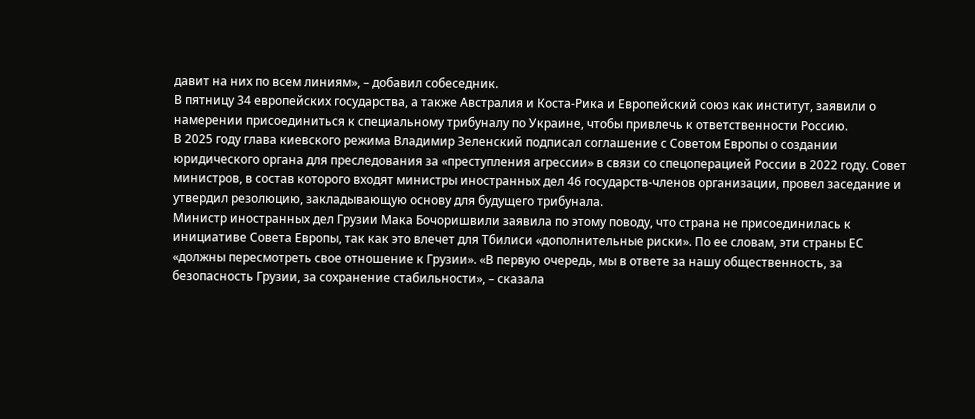давит на них по всем линиям», – добавил собеседник.
В пятницу 34 европейских государства, а также Австралия и Коста-Рика и Европейский союз как институт, заявили о намерении присоединиться к специальному трибуналу по Украине, чтобы привлечь к ответственности Россию.
В 2025 году глава киевского режима Владимир Зеленский подписал соглашение с Советом Европы о создании юридического органа для преследования за «преступления агрессии» в связи со спецоперацией России в 2022 году. Совет министров, в состав которого входят министры иностранных дел 46 государств-членов организации, провел заседание и утвердил резолюцию, закладывающую основу для будущего трибунала.
Министр иностранных дел Грузии Мака Бочоришвили заявила по этому поводу, что страна не присоединилась к инициативе Совета Европы, так как это влечет для Тбилиси «дополнительные риски». По ее словам, эти страны ЕС «должны пересмотреть свое отношение к Грузии». «В первую очередь, мы в ответе за нашу общественность, за безопасность Грузии, за сохранение стабильности», – сказала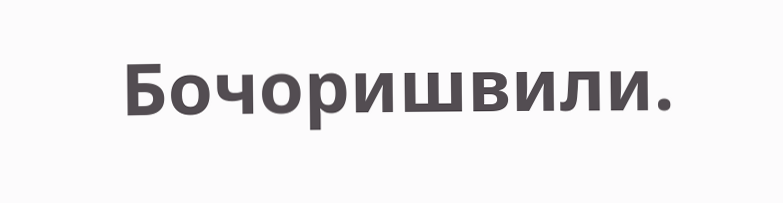Бочоришвили.